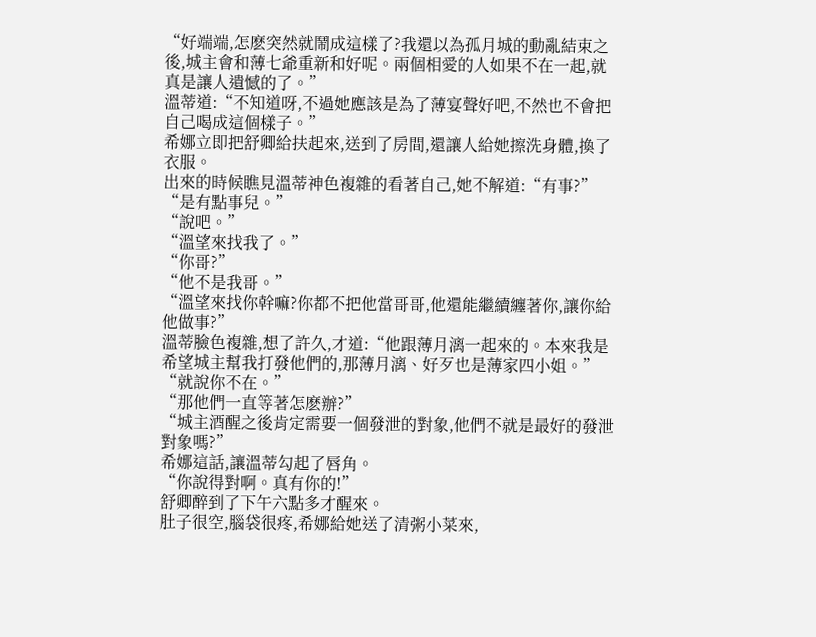“好端端,怎麽突然就鬧成這樣了?我還以為孤月城的動亂結束之後,城主會和薄七爺重新和好呢。兩個相愛的人如果不在一起,就真是讓人遺憾的了。”
溫蒂道:“不知道呀,不過她應該是為了薄宴聲好吧,不然也不會把自己喝成這個樣子。”
希娜立即把舒卿給扶起來,送到了房間,還讓人給她擦洗身體,換了衣服。
出來的時候瞧見溫蒂神色複雜的看著自己,她不解道:“有事?”
“是有點事兒。”
“說吧。”
“溫望來找我了。”
“你哥?”
“他不是我哥。”
“溫望來找你幹嘛?你都不把他當哥哥,他還能繼續纏著你,讓你給他做事?”
溫蒂臉色複雜,想了許久,才道:“他跟薄月漓一起來的。本來我是希望城主幫我打發他們的,那薄月漓、好歹也是薄家四小姐。”
“就說你不在。”
“那他們一直等著怎麽辦?”
“城主酒醒之後肯定需要一個發泄的對象,他們不就是最好的發泄對象嗎?”
希娜這話,讓溫蒂勾起了唇角。
“你說得對啊。真有你的!”
舒卿醉到了下午六點多才醒來。
肚子很空,腦袋很疼,希娜給她送了清粥小菜來,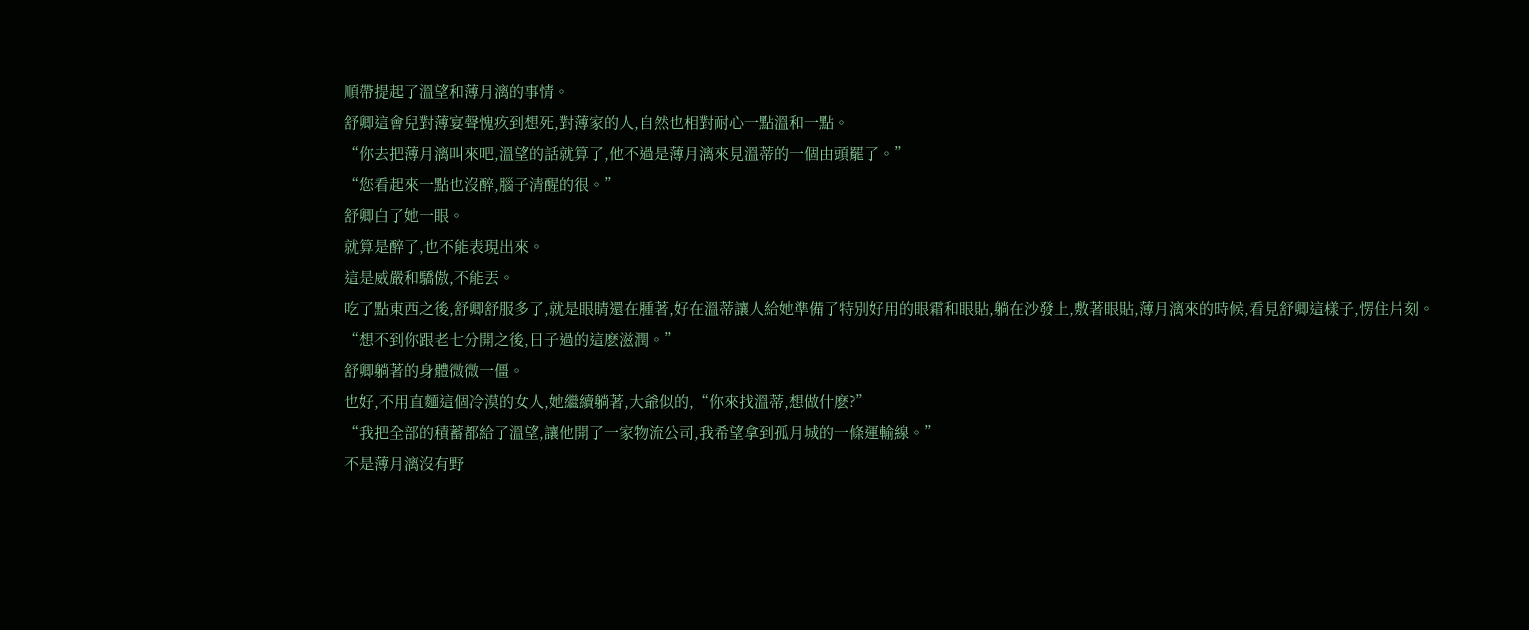順帶提起了溫望和薄月漓的事情。
舒卿這會兒對薄宴聲愧疚到想死,對薄家的人,自然也相對耐心一點溫和一點。
“你去把薄月漓叫來吧,溫望的話就算了,他不過是薄月漓來見溫蒂的一個由頭罷了。”
“您看起來一點也沒醉,腦子清醒的很。”
舒卿白了她一眼。
就算是醉了,也不能表現出來。
這是威嚴和驕傲,不能丟。
吃了點東西之後,舒卿舒服多了,就是眼睛還在腫著,好在溫蒂讓人給她準備了特別好用的眼霜和眼貼,躺在沙發上,敷著眼貼,薄月漓來的時候,看見舒卿這樣子,愣住片刻。
“想不到你跟老七分開之後,日子過的這麽滋潤。”
舒卿躺著的身體微微一僵。
也好,不用直麵這個冷漠的女人,她繼續躺著,大爺似的,“你來找溫蒂,想做什麽?”
“我把全部的積蓄都給了溫望,讓他開了一家物流公司,我希望拿到孤月城的一條運輸線。”
不是薄月漓沒有野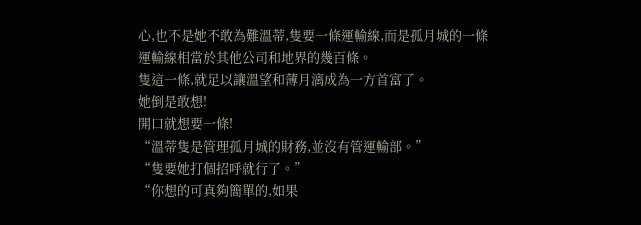心,也不是她不敢為難溫蒂,隻要一條運輸線,而是孤月城的一條運輸線相當於其他公司和地界的幾百條。
隻這一條,就足以讓溫望和薄月漓成為一方首富了。
她倒是敢想!
開口就想要一條!
“溫蒂隻是管理孤月城的財務,並沒有管運輸部。”
“隻要她打個招呼就行了。”
“你想的可真夠簡單的,如果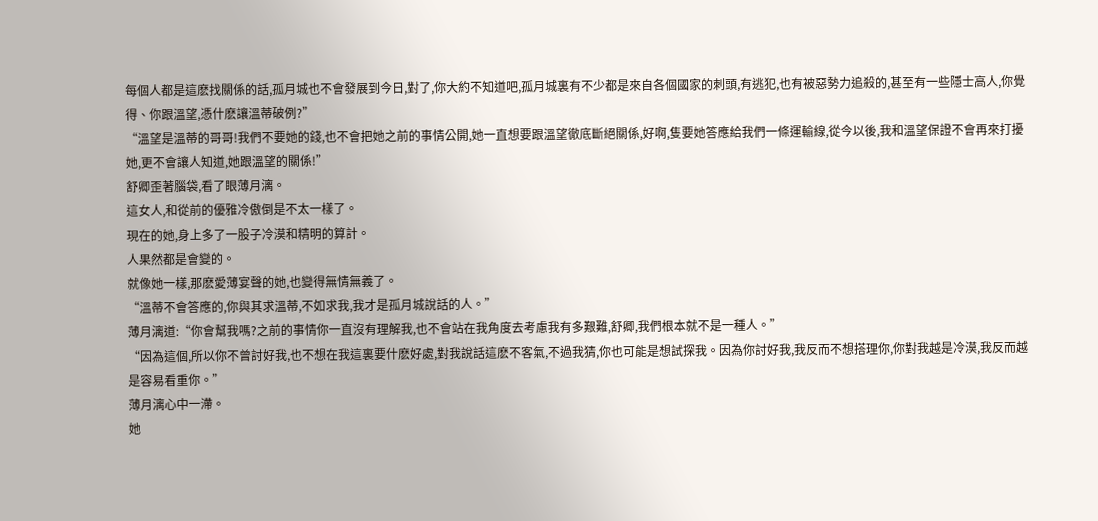每個人都是這麽找關係的話,孤月城也不會發展到今日,對了,你大約不知道吧,孤月城裏有不少都是來自各個國家的刺頭,有逃犯,也有被惡勢力追殺的,甚至有一些隱士高人,你覺得、你跟溫望,憑什麽讓溫蒂破例?”
“溫望是溫蒂的哥哥!我們不要她的錢,也不會把她之前的事情公開,她一直想要跟溫望徹底斷絕關係,好啊,隻要她答應給我們一條運輸線,從今以後,我和溫望保證不會再來打擾她,更不會讓人知道,她跟溫望的關係!”
舒卿歪著腦袋,看了眼薄月漓。
這女人,和從前的優雅冷傲倒是不太一樣了。
現在的她,身上多了一股子冷漠和精明的算計。
人果然都是會變的。
就像她一樣,那麽愛薄宴聲的她,也變得無情無義了。
“溫蒂不會答應的,你與其求溫蒂,不如求我,我才是孤月城說話的人。”
薄月漓道:“你會幫我嗎?之前的事情你一直沒有理解我,也不會站在我角度去考慮我有多艱難,舒卿,我們根本就不是一種人。”
“因為這個,所以你不曾討好我,也不想在我這裏要什麽好處,對我說話這麽不客氣,不過我猜,你也可能是想試探我。因為你討好我,我反而不想搭理你,你對我越是冷漠,我反而越是容易看重你。”
薄月漓心中一滯。
她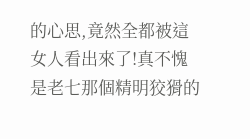的心思,竟然全都被這女人看出來了!真不愧是老七那個精明狡猾的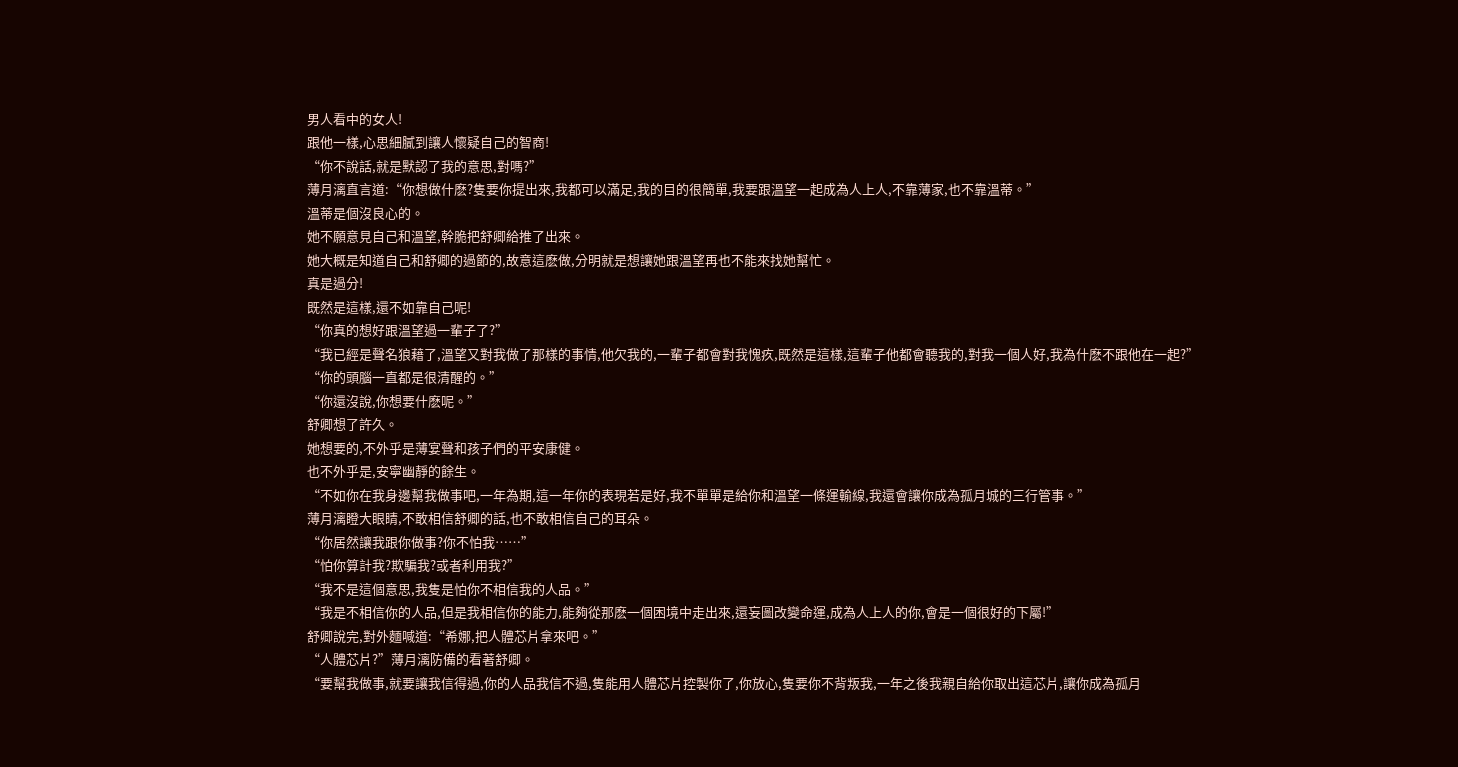男人看中的女人!
跟他一樣,心思細膩到讓人懷疑自己的智商!
“你不說話,就是默認了我的意思,對嗎?”
薄月漓直言道:“你想做什麽?隻要你提出來,我都可以滿足,我的目的很簡單,我要跟溫望一起成為人上人,不靠薄家,也不靠溫蒂。”
溫蒂是個沒良心的。
她不願意見自己和溫望,幹脆把舒卿給推了出來。
她大概是知道自己和舒卿的過節的,故意這麽做,分明就是想讓她跟溫望再也不能來找她幫忙。
真是過分!
既然是這樣,還不如靠自己呢!
“你真的想好跟溫望過一輩子了?”
“我已經是聲名狼藉了,溫望又對我做了那樣的事情,他欠我的,一輩子都會對我愧疚,既然是這樣,這輩子他都會聽我的,對我一個人好,我為什麽不跟他在一起?”
“你的頭腦一直都是很清醒的。”
“你還沒說,你想要什麽呢。”
舒卿想了許久。
她想要的,不外乎是薄宴聲和孩子們的平安康健。
也不外乎是,安寧幽靜的餘生。
“不如你在我身邊幫我做事吧,一年為期,這一年你的表現若是好,我不單單是給你和溫望一條運輸線,我還會讓你成為孤月城的三行管事。”
薄月漓瞪大眼睛,不敢相信舒卿的話,也不敢相信自己的耳朵。
“你居然讓我跟你做事?你不怕我……”
“怕你算計我?欺騙我?或者利用我?”
“我不是這個意思,我隻是怕你不相信我的人品。”
“我是不相信你的人品,但是我相信你的能力,能夠從那麽一個困境中走出來,還妄圖改變命運,成為人上人的你,會是一個很好的下屬!”
舒卿說完,對外麵喊道:“希娜,把人體芯片拿來吧。”
“人體芯片?”薄月漓防備的看著舒卿。
“要幫我做事,就要讓我信得過,你的人品我信不過,隻能用人體芯片控製你了,你放心,隻要你不背叛我,一年之後我親自給你取出這芯片,讓你成為孤月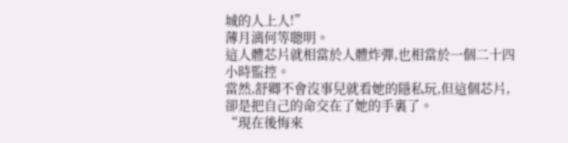城的人上人!”
薄月漓何等聰明。
這人體芯片就相當於人體炸彈,也相當於一個二十四小時監控。
當然,舒卿不會沒事兒就看她的隱私玩,但這個芯片,卻是把自己的命交在了她的手裏了。
“現在後悔來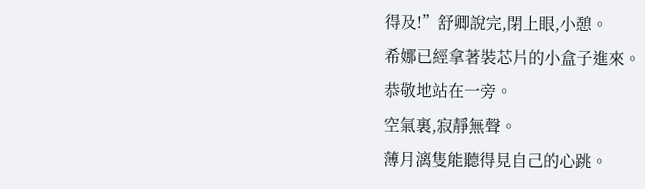得及!”舒卿說完,閉上眼,小憩。
希娜已經拿著裝芯片的小盒子進來。
恭敬地站在一旁。
空氣裏,寂靜無聲。
薄月漓隻能聽得見自己的心跳。